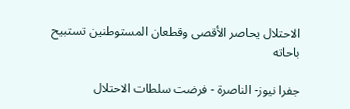الاحتلال يحاصر الأقصى وقطعان المستوطنين تستبيح باحاته

جفرا نيوز- الناصرة - فرضت سلطات الاحتلال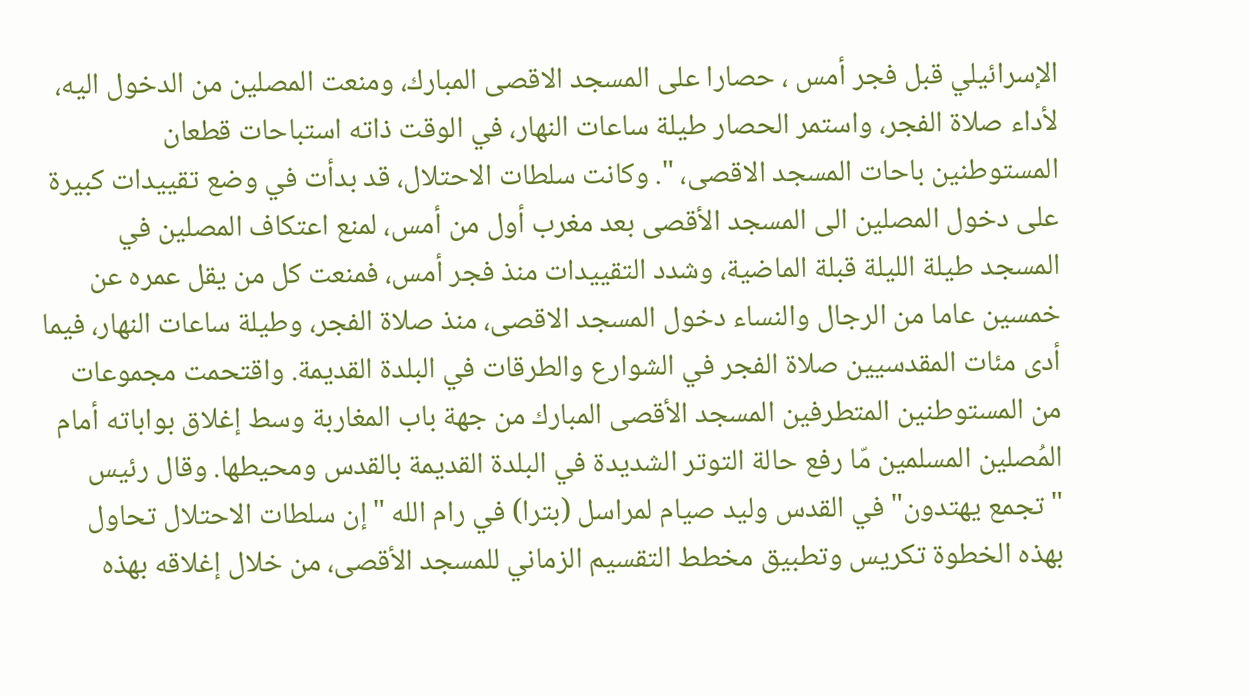الإسرائيلي قبل فجر أمس ، حصارا على المسجد الاقصى المبارك، ومنعت المصلين من الدخول اليه، لأداء صلاة الفجر، واستمر الحصار طيلة ساعات النهار، في الوقت ذاته استباحات قطعان المستوطنين باحات المسجد الاقصى، ". وكانت سلطات الاحتلال، قد بدأت في وضع تقييدات كبيرة على دخول المصلين الى المسجد الأقصى بعد مغرب أول من أمس، لمنع اعتكاف المصلين في المسجد طيلة الليلة قبلة الماضية، وشدد التقييدات منذ فجر أمس، فمنعت كل من يقل عمره عن خمسين عاما من الرجال والنساء دخول المسجد الاقصى، منذ صلاة الفجر، وطيلة ساعات النهار، فيما أدى مئات المقدسيين صلاة الفجر في الشوارع والطرقات في البلدة القديمة. واقتحمت مجموعات من المستوطنين المتطرفين المسجد الأقصى المبارك من جهة باب المغاربة وسط إغلاق بواباته أمام المُصلين المسلمين مّا رفع حالة التوتر الشديدة في البلدة القديمة بالقدس ومحيطها. وقال رئيس "تجمع يهتدون" في القدس وليد صيام لمراسل (بترا) في رام الله "إن سلطات الاحتلال تحاول بهذه الخطوة تكريس وتطبيق مخطط التقسيم الزماني للمسجد الأقصى، من خلال إغلاقه بهذه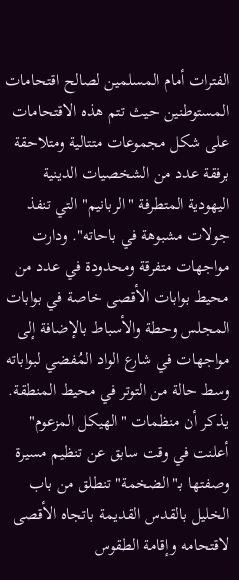الفترات أمام المسلمين لصالح اقتحامات المستوطنين حيث تتم هذه الاقتحامات على شكل مجموعات متتالية ومتلاحقة برفقة عدد من الشخصيات الدينية اليهودية المتطرفة "الربانيم" التي تنفذ جولات مشبوهة في باحاته". ودارت مواجهات متفرقة ومحدودة في عدد من محيط بوابات الأقصى خاصة في بوابات المجلس وحطة والأسباط بالإضافة إلى مواجهات في شارع الواد المُفضي لبواباته وسط حالة من التوتر في محيط المنطقة. يذكر أن منظمات "الهيكل المزعوم" أعلنت في وقت سابق عن تنظيم مسيرة وصفتها بـ"الضخمة" تنطلق من باب الخليل بالقدس القديمة باتجاه الأقصى لاقتحامه وإقامة الطقوس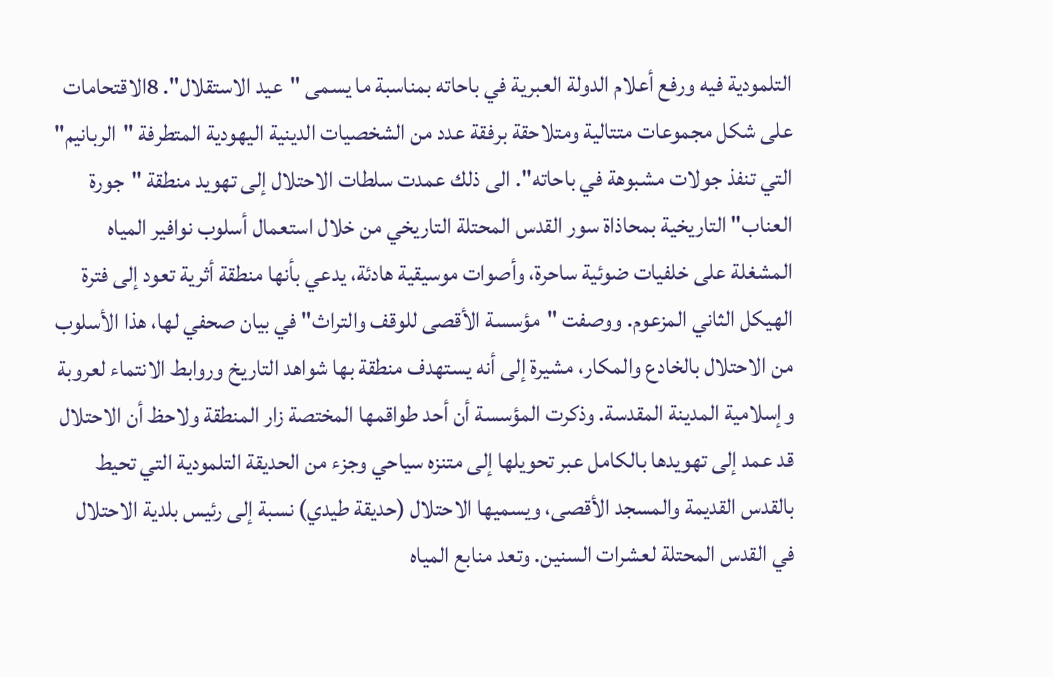التلمودية فيه ورفع أعلام الدولة العبرية في باحاته بمناسبة ما يسمى "عيد الاستقلال". 8الاقتحامات على شكل مجموعات متتالية ومتلاحقة برفقة عدد من الشخصيات الدينية اليهودية المتطرفة "الربانيم" التي تنفذ جولات مشبوهة في باحاته". الى ذلك عمدت سلطات الاحتلال إلى تهويد منطقة "جورة العناب" التاريخية بمحاذاة سور القدس المحتلة التاريخي من خلال استعمال أسلوب نوافير المياه المشغلة على خلفيات ضوئية ساحرة، وأصوات موسيقية هادئة، يدعي بأنها منطقة أثرية تعود إلى فترة الهيكل الثاني المزعوم. ووصفت "مؤسسة الأقصى للوقف والتراث" في بيان صحفي لها، هذا الأسلوب من الاحتلال بالخادع والمكار، مشيرة إلى أنه يستهدف منطقة بها شواهد التاريخ وروابط الانتماء لعروبة وإسلامية المدينة المقدسة. وذكرت المؤسسة أن أحد طواقمها المختصة زار المنطقة ولاحظ أن الاحتلال قد عمد إلى تهويدها بالكامل عبر تحويلها إلى متنزه سياحي وجزء من الحديقة التلمودية التي تحيط بالقدس القديمة والمسجد الأقصى، ويسميها الاحتلال (حديقة طيدي) نسبة إلى رئيس بلدية الاحتلال في القدس المحتلة لعشرات السنين. وتعد منابع المياه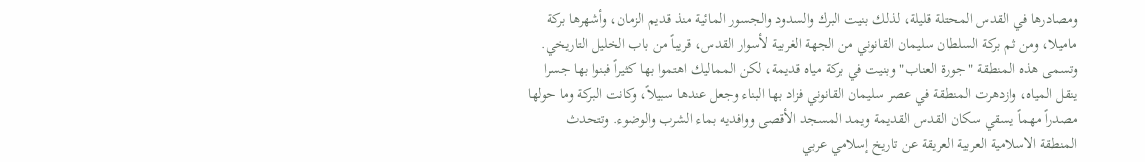ومصادرها في القدس المحتلة قليلة، لذلك بنيت البرك والسدود والجسور المائية منذ قديم الزمان، وأشهرها بركة ماميلا، ومن ثم بركة السلطان سليمان القانوني من الجهة الغربية لأسوار القدس، قريباً من باب الخليل التاريخي. وتسمى هذه المنطقة "جورة العناب" وبنيت في بركة مياه قديمة، لكن المماليك اهتموا بها كثيراً فبنوا بها جسرا ينقل المياه، وازدهرت المنطقة في عصر سليمان القانوني فزاد بها البناء وجعل عندها سبيلاً، وكانت البركة وما حولها مصدراً مهماً يسقي سكان القدس القديمة ويمد المسجد الأقصى ووافديه بماء الشرب والوضوء. وتتحدث المنطقة الاسلامية العربية العريقة عن تاريخ إسلامي عربي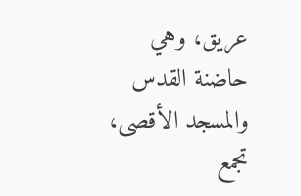عريق، وهي حاضنة القدس والمسجد الأقصى، تجمع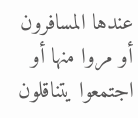عندها المسافرون أو مروا منها أو اجتمعوا يتناقلون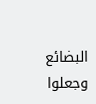البضائع وجعلوا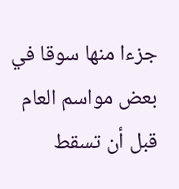جزءا منها سوقا في بعض مواسم العام قبل أن تسقط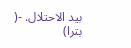بيد الاحتلال. -( بترا)